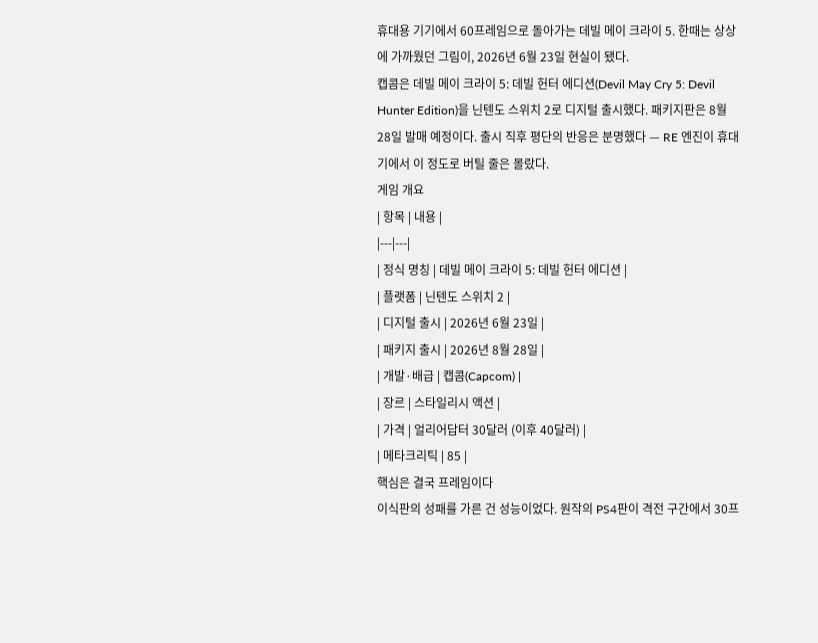휴대용 기기에서 60프레임으로 돌아가는 데빌 메이 크라이 5. 한때는 상상에 가까웠던 그림이, 2026년 6월 23일 현실이 됐다.
캡콤은 데빌 메이 크라이 5: 데빌 헌터 에디션(Devil May Cry 5: Devil Hunter Edition)을 닌텐도 스위치 2로 디지털 출시했다. 패키지판은 8월 28일 발매 예정이다. 출시 직후 평단의 반응은 분명했다 — RE 엔진이 휴대기에서 이 정도로 버틸 줄은 몰랐다.
게임 개요
| 항목 | 내용 |
|---|---|
| 정식 명칭 | 데빌 메이 크라이 5: 데빌 헌터 에디션 |
| 플랫폼 | 닌텐도 스위치 2 |
| 디지털 출시 | 2026년 6월 23일 |
| 패키지 출시 | 2026년 8월 28일 |
| 개발·배급 | 캡콤(Capcom) |
| 장르 | 스타일리시 액션 |
| 가격 | 얼리어답터 30달러 (이후 40달러) |
| 메타크리틱 | 85 |
핵심은 결국 프레임이다
이식판의 성패를 가른 건 성능이었다. 원작의 PS4판이 격전 구간에서 30프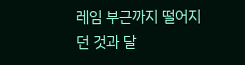레임 부근까지 떨어지던 것과 달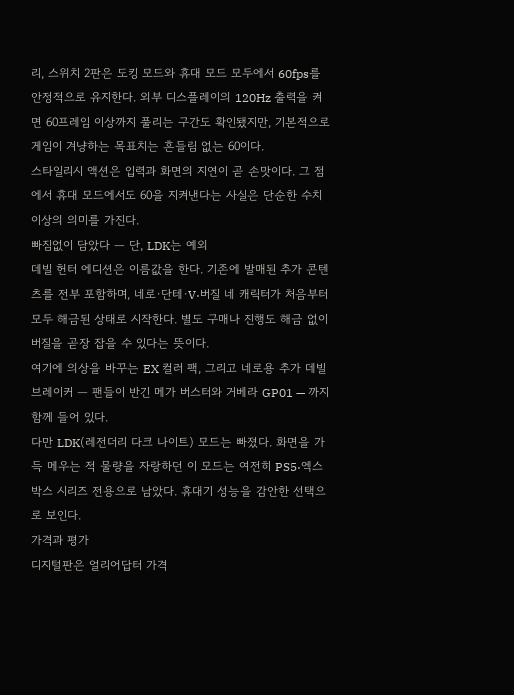리, 스위치 2판은 도킹 모드와 휴대 모드 모두에서 60fps를 안정적으로 유지한다. 외부 디스플레이의 120Hz 출력을 켜면 60프레임 이상까지 풀리는 구간도 확인됐지만, 기본적으로 게임이 겨냥하는 목표치는 흔들림 없는 60이다.
스타일리시 액션은 입력과 화면의 지연이 곧 손맛이다. 그 점에서 휴대 모드에서도 60을 지켜낸다는 사실은 단순한 수치 이상의 의미를 가진다.
빠짐없이 담았다 — 단, LDK는 예외
데빌 헌터 에디션은 이름값을 한다. 기존에 발매된 추가 콘텐츠를 전부 포함하며, 네로·단테·V·버질 네 캐릭터가 처음부터 모두 해금된 상태로 시작한다. 별도 구매나 진행도 해금 없이 버질을 곧장 잡을 수 있다는 뜻이다.
여기에 의상을 바꾸는 EX 컬러 팩, 그리고 네로용 추가 데빌 브레이커 — 팬들이 반긴 메가 버스터와 거베라 GP01 — 까지 함께 들어 있다.
다만 LDK(레전더리 다크 나이트) 모드는 빠졌다. 화면을 가득 메우는 적 물량을 자랑하던 이 모드는 여전히 PS5·엑스박스 시리즈 전용으로 남았다. 휴대기 성능을 감안한 선택으로 보인다.
가격과 평가
디지털판은 얼리어답터 가격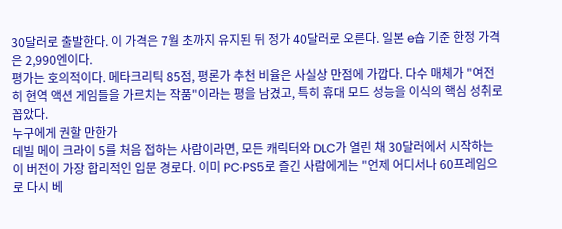30달러로 출발한다. 이 가격은 7월 초까지 유지된 뒤 정가 40달러로 오른다. 일본 e숍 기준 한정 가격은 2,990엔이다.
평가는 호의적이다. 메타크리틱 85점, 평론가 추천 비율은 사실상 만점에 가깝다. 다수 매체가 "여전히 현역 액션 게임들을 가르치는 작품"이라는 평을 남겼고, 특히 휴대 모드 성능을 이식의 핵심 성취로 꼽았다.
누구에게 권할 만한가
데빌 메이 크라이 5를 처음 접하는 사람이라면, 모든 캐릭터와 DLC가 열린 채 30달러에서 시작하는 이 버전이 가장 합리적인 입문 경로다. 이미 PC·PS5로 즐긴 사람에게는 "언제 어디서나 60프레임으로 다시 베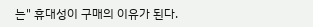는" 휴대성이 구매의 이유가 된다.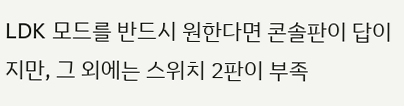LDK 모드를 반드시 원한다면 콘솔판이 답이지만, 그 외에는 스위치 2판이 부족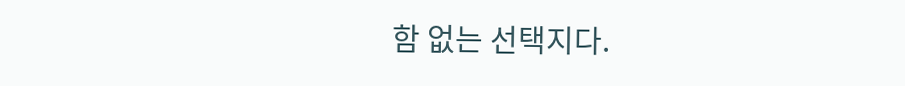함 없는 선택지다.